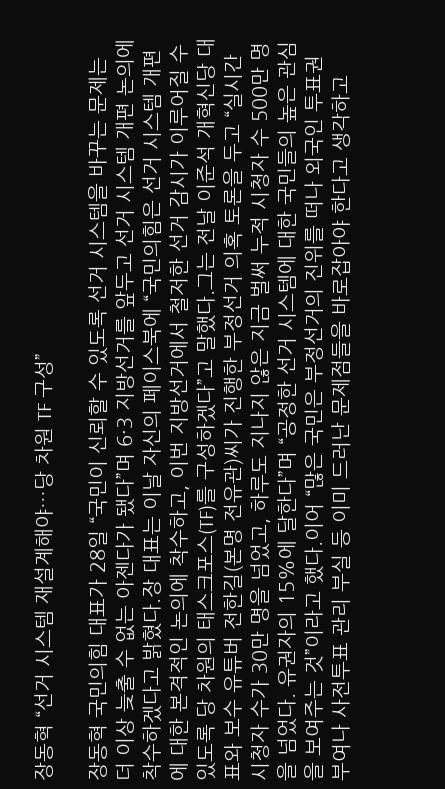장동혁 “선거 시스템 재설계해야…당 차원 TF 구성”

장동혁 국민의힘 대표가 28일 “국민이 신뢰할 수 있도록 선거 시스템을 바꾸는 문제는 더 이상 늦출 수 없는 아젠다가 됐다”며 6·3 지방선거를 앞두고 선거 시스템 개편 논의에 착수하겠다고 밝혔다.장 대표는 이날 자신의 페이스북에 “국민의힘은 선거 시스템 개편에 대한 본격적인 논의에 착수하고, 이번 지방선거에서 철저한 선거 감시가 이루어질 수 있도록 당 차원의 태스크포스(TF)를 구성하겠다”고 말했다.그는 전날 이준석 개혁신당 대표와 보수 유튜버 전한길(본명 전유관)씨가 진행한 부정선거 의혹 토론을 두고 “실시간 시청자 수가 30만 명을 넘었고, 하루도 지나지 않은 지금 벌써 누적 시청자 수 500만 명을 넘었다. 유권자의 15%에 달한다”며 “공정한 선거 시스템에 대한 국민들의 높은 관심을 보여주는 것”이라고 했다.이어 “많은 국민은 부정선거의 진위를 떠나 외국인 투표권 부여나 사전투표 관리 부실 등 이미 드러난 문제점들을 바로잡아야 한다고 생각하고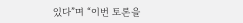있다”며 “이번 토론을